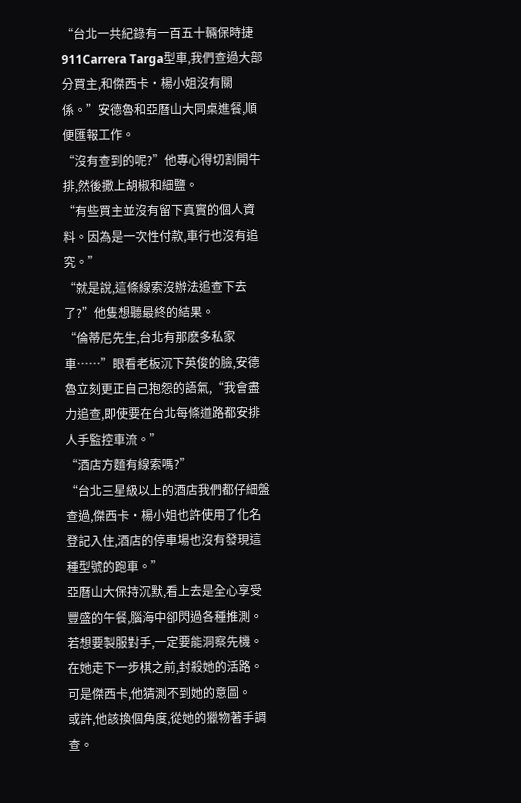“台北一共紀錄有一百五十輛保時捷911Carrera Targa型車,我們查過大部分買主,和傑西卡·楊小姐沒有關係。”安德魯和亞曆山大同桌進餐,順便匯報工作。
“沒有查到的呢?”他專心得切割開牛排,然後撒上胡椒和細鹽。
“有些買主並沒有留下真實的個人資料。因為是一次性付款,車行也沒有追究。”
“就是說,這條線索沒辦法追查下去了?”他隻想聽最終的結果。
“倫蒂尼先生,台北有那麽多私家車……”眼看老板沉下英俊的臉,安德魯立刻更正自己抱怨的語氣,“我會盡力追查,即使要在台北每條道路都安排人手監控車流。”
“酒店方麵有線索嗎?”
“台北三星級以上的酒店我們都仔細盤查過,傑西卡·楊小姐也許使用了化名登記入住,酒店的停車場也沒有發現這種型號的跑車。”
亞曆山大保持沉默,看上去是全心享受豐盛的午餐,腦海中卻閃過各種推測。若想要製服對手,一定要能洞察先機。在她走下一步棋之前,封殺她的活路。
可是傑西卡,他猜測不到她的意圖。
或許,他該換個角度,從她的獵物著手調查。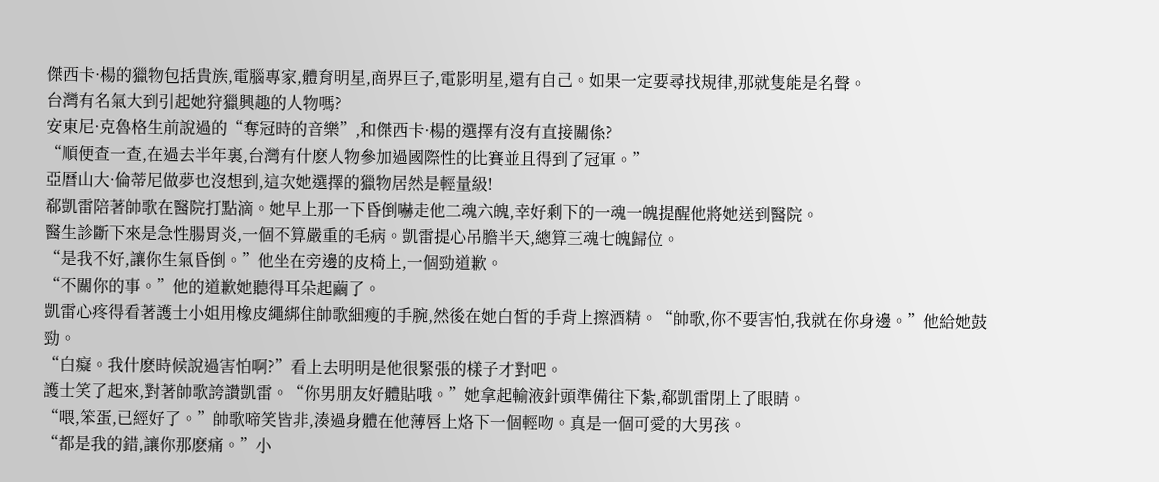傑西卡·楊的獵物包括貴族,電腦專家,體育明星,商界巨子,電影明星,還有自己。如果一定要尋找規律,那就隻能是名聲。
台灣有名氣大到引起她狩獵興趣的人物嗎?
安東尼·克魯格生前說過的“奪冠時的音樂”,和傑西卡·楊的選擇有沒有直接關係?
“順便查一查,在過去半年裏,台灣有什麽人物參加過國際性的比賽並且得到了冠軍。”
亞曆山大·倫蒂尼做夢也沒想到,這次她選擇的獵物居然是輕量級!
郗凱雷陪著帥歌在醫院打點滴。她早上那一下昏倒嚇走他二魂六魄,幸好剩下的一魂一魄提醒他將她送到醫院。
醫生診斷下來是急性腸胃炎,一個不算嚴重的毛病。凱雷提心吊膽半天,總算三魂七魄歸位。
“是我不好,讓你生氣昏倒。”他坐在旁邊的皮椅上,一個勁道歉。
“不關你的事。”他的道歉她聽得耳朵起繭了。
凱雷心疼得看著護士小姐用橡皮繩綁住帥歌細瘦的手腕,然後在她白皙的手背上擦酒精。“帥歌,你不要害怕,我就在你身邊。”他給她鼓勁。
“白癡。我什麽時候說過害怕啊?”看上去明明是他很緊張的樣子才對吧。
護士笑了起來,對著帥歌誇讚凱雷。“你男朋友好體貼哦。”她拿起輸液針頭準備往下紮,郗凱雷閉上了眼睛。
“喂,笨蛋,已經好了。”帥歌啼笑皆非,湊過身體在他薄唇上烙下一個輕吻。真是一個可愛的大男孩。
“都是我的錯,讓你那麽痛。”小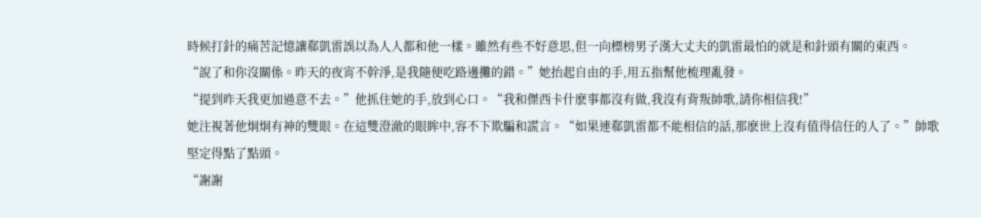時候打針的痛苦記憶讓郗凱雷誤以為人人都和他一樣。雖然有些不好意思,但一向標榜男子漢大丈夫的凱雷最怕的就是和針頭有關的東西。
“說了和你沒關係。昨天的夜宵不幹淨,是我隨便吃路邊攤的錯。”她抬起自由的手,用五指幫他梳理亂發。
“提到昨天我更加過意不去。”他抓住她的手,放到心口。“我和傑西卡什麽事都沒有做,我沒有背叛帥歌,請你相信我!”
她注視著他炯炯有神的雙眼。在這雙澄澈的眼眸中,容不下欺騙和謊言。“如果連郗凱雷都不能相信的話,那麽世上沒有值得信任的人了。”帥歌堅定得點了點頭。
“謝謝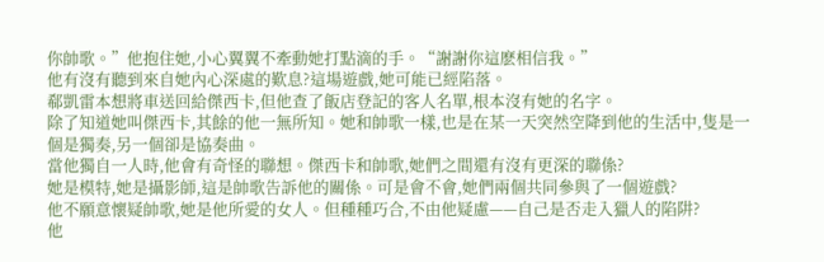你帥歌。”他抱住她,小心翼翼不牽動她打點滴的手。“謝謝你這麽相信我。”
他有沒有聽到來自她內心深處的歎息?這場遊戲,她可能已經陷落。
郗凱雷本想將車送回給傑西卡,但他查了飯店登記的客人名單,根本沒有她的名字。
除了知道她叫傑西卡,其餘的他一無所知。她和帥歌一樣,也是在某一天突然空降到他的生活中,隻是一個是獨奏,另一個卻是協奏曲。
當他獨自一人時,他會有奇怪的聯想。傑西卡和帥歌,她們之間還有沒有更深的聯係?
她是模特,她是攝影師,這是帥歌告訴他的關係。可是會不會,她們兩個共同參與了一個遊戲?
他不願意懷疑帥歌,她是他所愛的女人。但種種巧合,不由他疑慮——自己是否走入獵人的陷阱?
他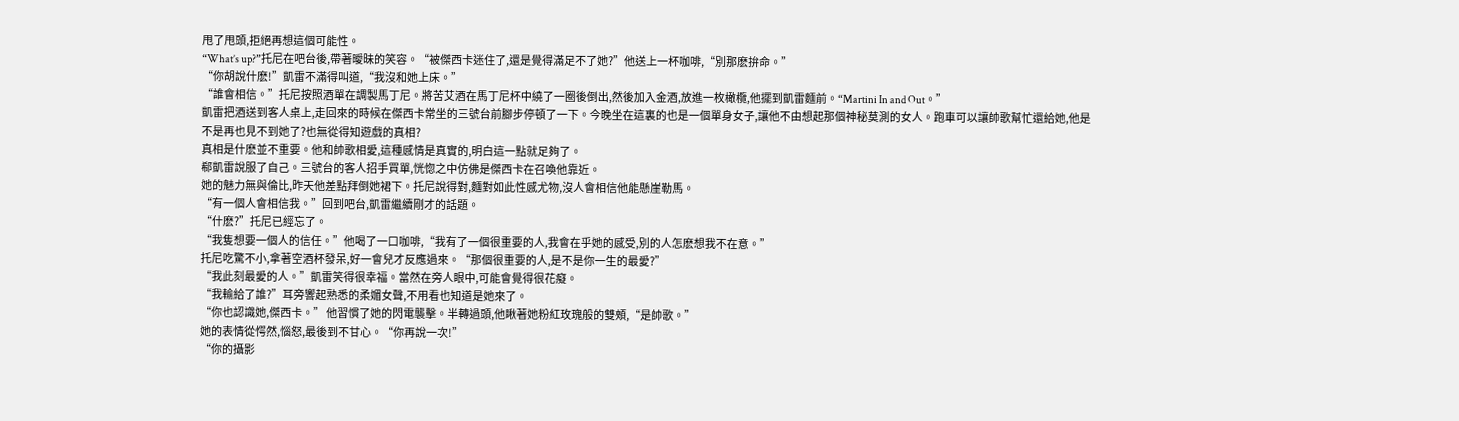甩了甩頭,拒絕再想這個可能性。
“What’s up?”托尼在吧台後,帶著曖昧的笑容。“被傑西卡迷住了,還是覺得滿足不了她?”他送上一杯咖啡,“別那麽拚命。”
“你胡說什麽!”凱雷不滿得叫道,“我沒和她上床。”
“誰會相信。”托尼按照酒單在調製馬丁尼。將苦艾酒在馬丁尼杯中繞了一圈後倒出,然後加入金酒,放進一枚橄欖,他擺到凱雷麵前。“Martini In and Out。”
凱雷把酒送到客人桌上,走回來的時候在傑西卡常坐的三號台前腳步停頓了一下。今晚坐在這裏的也是一個單身女子,讓他不由想起那個神秘莫測的女人。跑車可以讓帥歌幫忙還給她,他是不是再也見不到她了?也無從得知遊戲的真相?
真相是什麽並不重要。他和帥歌相愛,這種感情是真實的,明白這一點就足夠了。
郗凱雷說服了自己。三號台的客人招手買單,恍惚之中仿佛是傑西卡在召喚他靠近。
她的魅力無與倫比,昨天他差點拜倒她裙下。托尼說得對,麵對如此性感尤物,沒人會相信他能懸崖勒馬。
“有一個人會相信我。”回到吧台,凱雷繼續剛才的話題。
“什麽?”托尼已經忘了。
“我隻想要一個人的信任。”他喝了一口咖啡,“我有了一個很重要的人,我會在乎她的感受,別的人怎麽想我不在意。”
托尼吃驚不小,拿著空酒杯發呆,好一會兒才反應過來。“那個很重要的人,是不是你一生的最愛?”
“我此刻最愛的人。”凱雷笑得很幸福。當然在旁人眼中,可能會覺得很花癡。
“我輸給了誰?”耳旁響起熟悉的柔媚女聲,不用看也知道是她來了。
“你也認識她,傑西卡。” 他習慣了她的閃電襲擊。半轉過頭,他瞅著她粉紅玫瑰般的雙頰,“是帥歌。”
她的表情從愕然,惱怒,最後到不甘心。“你再說一次!”
“你的攝影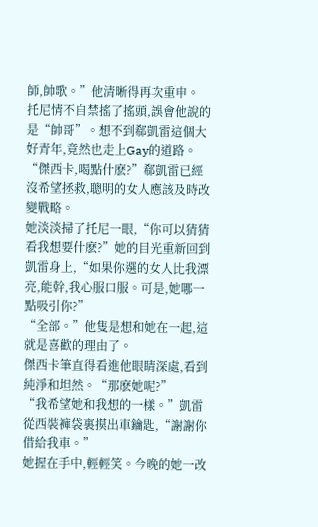師,帥歌。”他清晰得再次重申。
托尼情不自禁搖了搖頭,誤會他說的是“帥哥”。想不到郗凱雷這個大好青年,竟然也走上Gay的道路。
“傑西卡,喝點什麽?”郗凱雷已經沒希望拯救,聰明的女人應該及時改變戰略。
她淡淡掃了托尼一眼,“你可以猜猜看我想要什麽?”她的目光重新回到凱雷身上,“如果你選的女人比我漂亮,能幹,我心服口服。可是,她哪一點吸引你?”
“全部。”他隻是想和她在一起,這就是喜歡的理由了。
傑西卡筆直得看進他眼睛深處,看到純淨和坦然。“那麽她呢?”
“我希望她和我想的一樣。”凱雷從西裝褲袋裏摸出車鑰匙,“謝謝你借給我車。”
她握在手中,輕輕笑。今晚的她一改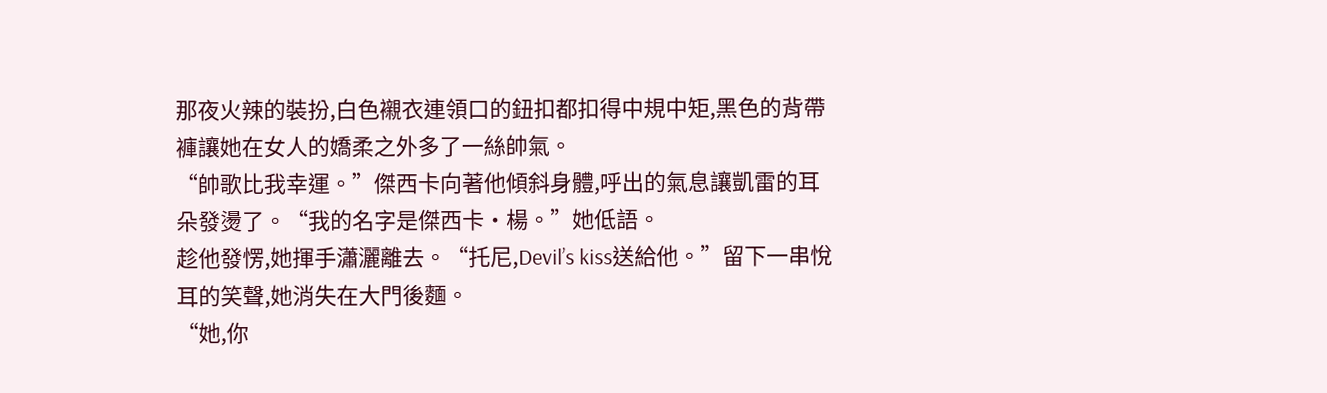那夜火辣的裝扮,白色襯衣連領口的鈕扣都扣得中規中矩,黑色的背帶褲讓她在女人的嬌柔之外多了一絲帥氣。
“帥歌比我幸運。”傑西卡向著他傾斜身體,呼出的氣息讓凱雷的耳朵發燙了。“我的名字是傑西卡·楊。”她低語。
趁他發愣,她揮手瀟灑離去。“托尼,Devil’s kiss送給他。”留下一串悅耳的笑聲,她消失在大門後麵。
“她,你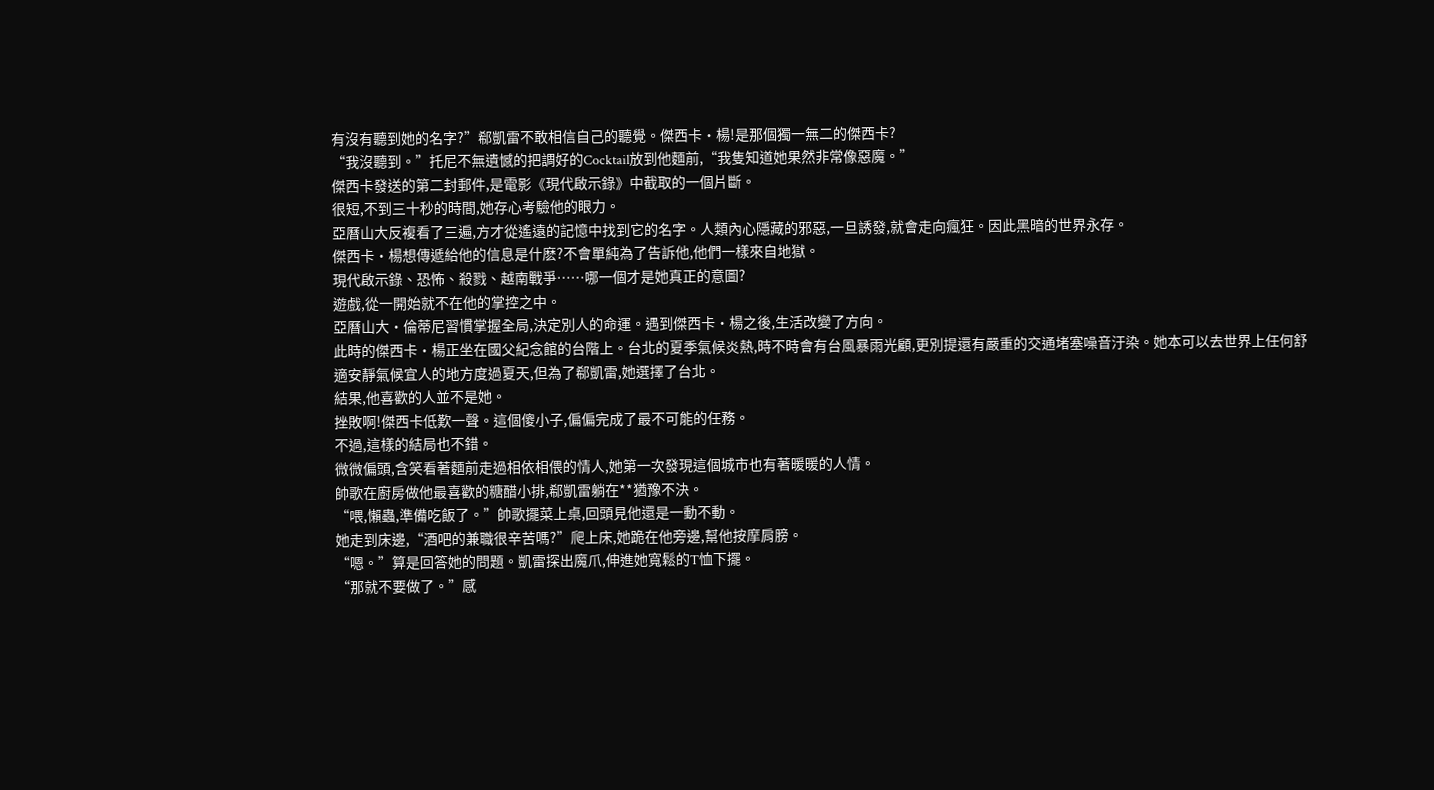有沒有聽到她的名字?”郗凱雷不敢相信自己的聽覺。傑西卡·楊!是那個獨一無二的傑西卡?
“我沒聽到。”托尼不無遺憾的把調好的Cocktail放到他麵前,“我隻知道她果然非常像惡魔。”
傑西卡發送的第二封郵件,是電影《現代啟示錄》中截取的一個片斷。
很短,不到三十秒的時間,她存心考驗他的眼力。
亞曆山大反複看了三遍,方才從遙遠的記憶中找到它的名字。人類內心隱藏的邪惡,一旦誘發,就會走向瘋狂。因此黑暗的世界永存。
傑西卡·楊想傳遞給他的信息是什麽?不會單純為了告訴他,他們一樣來自地獄。
現代啟示錄、恐怖、殺戮、越南戰爭……哪一個才是她真正的意圖?
遊戲,從一開始就不在他的掌控之中。
亞曆山大·倫蒂尼習慣掌握全局,決定別人的命運。遇到傑西卡·楊之後,生活改變了方向。
此時的傑西卡·楊正坐在國父紀念館的台階上。台北的夏季氣候炎熱,時不時會有台風暴雨光顧,更別提還有嚴重的交通堵塞噪音汙染。她本可以去世界上任何舒適安靜氣候宜人的地方度過夏天,但為了郗凱雷,她選擇了台北。
結果,他喜歡的人並不是她。
挫敗啊!傑西卡低歎一聲。這個傻小子,偏偏完成了最不可能的任務。
不過,這樣的結局也不錯。
微微偏頭,含笑看著麵前走過相依相偎的情人,她第一次發現這個城市也有著暖暖的人情。
帥歌在廚房做他最喜歡的糖醋小排,郗凱雷躺在**猶豫不決。
“喂,懶蟲,準備吃飯了。”帥歌擺菜上桌,回頭見他還是一動不動。
她走到床邊,“酒吧的兼職很辛苦嗎?”爬上床,她跪在他旁邊,幫他按摩肩膀。
“嗯。”算是回答她的問題。凱雷探出魔爪,伸進她寬鬆的T恤下擺。
“那就不要做了。”感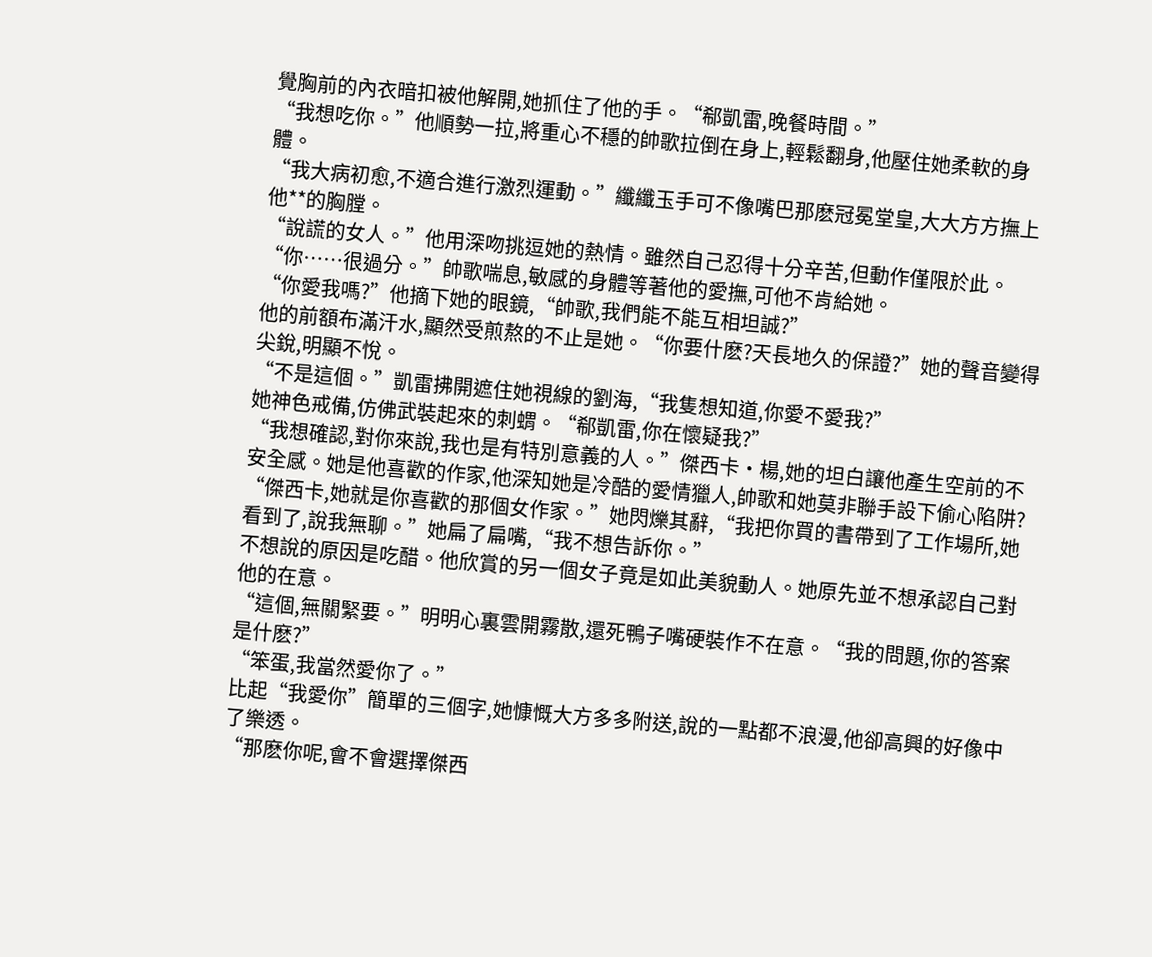覺胸前的內衣暗扣被他解開,她抓住了他的手。“郗凱雷,晚餐時間。”
“我想吃你。”他順勢一拉,將重心不穩的帥歌拉倒在身上,輕鬆翻身,他壓住她柔軟的身體。
“我大病初愈,不適合進行激烈運動。”纖纖玉手可不像嘴巴那麽冠冕堂皇,大大方方撫上他**的胸膛。
“說謊的女人。”他用深吻挑逗她的熱情。雖然自己忍得十分辛苦,但動作僅限於此。
“你……很過分。”帥歌喘息,敏感的身體等著他的愛撫,可他不肯給她。
“你愛我嗎?”他摘下她的眼鏡,“帥歌,我們能不能互相坦誠?”
他的前額布滿汗水,顯然受煎熬的不止是她。“你要什麽?天長地久的保證?”她的聲音變得尖銳,明顯不悅。
“不是這個。”凱雷拂開遮住她視線的劉海,“我隻想知道,你愛不愛我?”
她神色戒備,仿佛武裝起來的刺蝟。“郗凱雷,你在懷疑我?”
“我想確認,對你來說,我也是有特別意義的人。”傑西卡·楊,她的坦白讓他產生空前的不安全感。她是他喜歡的作家,他深知她是冷酷的愛情獵人,帥歌和她莫非聯手設下偷心陷阱?
“傑西卡,她就是你喜歡的那個女作家。”她閃爍其辭,“我把你買的書帶到了工作場所,她看到了,說我無聊。”她扁了扁嘴,“我不想告訴你。”
不想說的原因是吃醋。他欣賞的另一個女子竟是如此美貌動人。她原先並不想承認自己對他的在意。
“這個,無關緊要。”明明心裏雲開霧散,還死鴨子嘴硬裝作不在意。“我的問題,你的答案是什麽?”
“笨蛋,我當然愛你了。”
比起“我愛你”簡單的三個字,她慷慨大方多多附送,說的一點都不浪漫,他卻高興的好像中了樂透。
“那麽你呢,會不會選擇傑西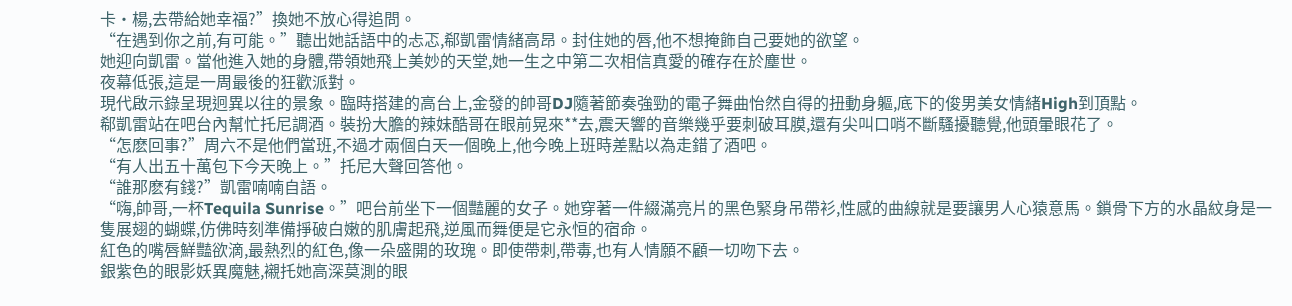卡·楊,去帶給她幸福?”換她不放心得追問。
“在遇到你之前,有可能。”聽出她話語中的忐忑,郗凱雷情緒高昂。封住她的唇,他不想掩飾自己要她的欲望。
她迎向凱雷。當他進入她的身體,帶領她飛上美妙的天堂,她一生之中第二次相信真愛的確存在於塵世。
夜幕低張,這是一周最後的狂歡派對。
現代啟示錄呈現迥異以往的景象。臨時搭建的高台上,金發的帥哥DJ隨著節奏強勁的電子舞曲怡然自得的扭動身軀,底下的俊男美女情緒High到頂點。
郗凱雷站在吧台內幫忙托尼調酒。裝扮大膽的辣妹酷哥在眼前晃來**去,震天響的音樂幾乎要刺破耳膜,還有尖叫口哨不斷騷擾聽覺,他頭暈眼花了。
“怎麽回事?”周六不是他們當班,不過才兩個白天一個晚上,他今晚上班時差點以為走錯了酒吧。
“有人出五十萬包下今天晚上。”托尼大聲回答他。
“誰那麽有錢?”凱雷喃喃自語。
“嗨,帥哥,一杯Tequila Sunrise。”吧台前坐下一個豔麗的女子。她穿著一件綴滿亮片的黑色緊身吊帶衫,性感的曲線就是要讓男人心猿意馬。鎖骨下方的水晶紋身是一隻展翅的蝴蝶,仿佛時刻準備掙破白嫩的肌膚起飛,逆風而舞便是它永恒的宿命。
紅色的嘴唇鮮豔欲滴,最熱烈的紅色,像一朵盛開的玫瑰。即使帶刺,帶毒,也有人情願不顧一切吻下去。
銀紫色的眼影妖異魔魅,襯托她高深莫測的眼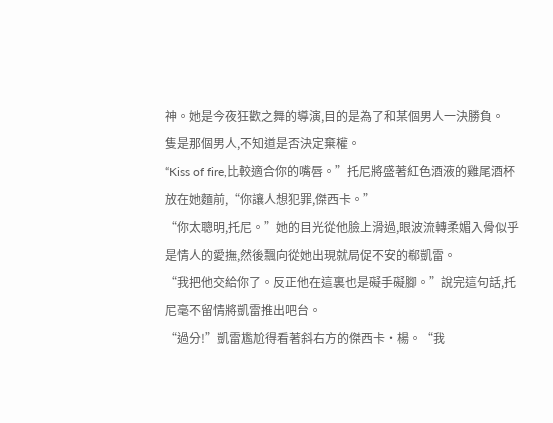神。她是今夜狂歡之舞的導演,目的是為了和某個男人一決勝負。
隻是那個男人,不知道是否決定棄權。
“Kiss of fire,比較適合你的嘴唇。”托尼將盛著紅色酒液的雞尾酒杯放在她麵前,“你讓人想犯罪,傑西卡。”
“你太聰明,托尼。”她的目光從他臉上滑過,眼波流轉柔媚入骨似乎是情人的愛撫,然後飄向從她出現就局促不安的郗凱雷。
“我把他交給你了。反正他在這裏也是礙手礙腳。”說完這句話,托尼毫不留情將凱雷推出吧台。
“過分!”凱雷尷尬得看著斜右方的傑西卡·楊。“我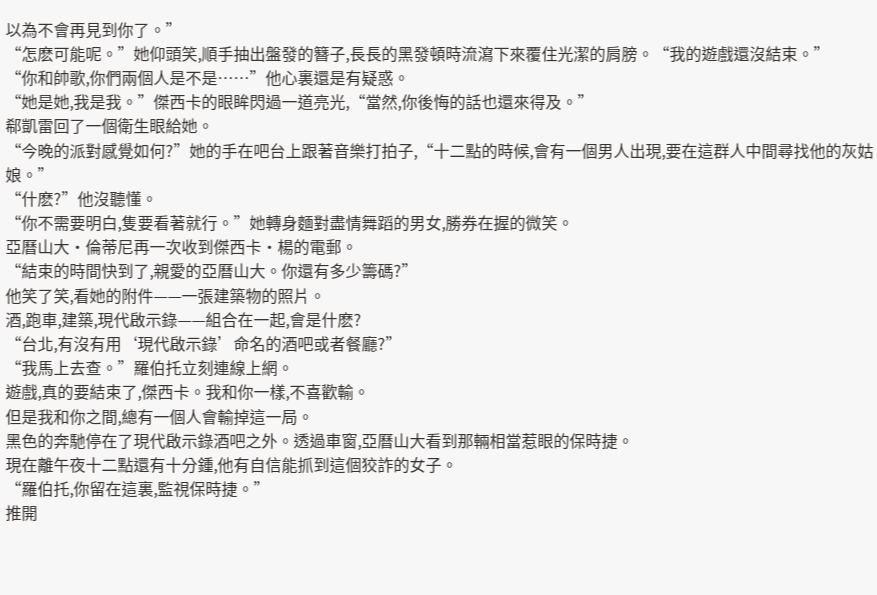以為不會再見到你了。”
“怎麽可能呢。”她仰頭笑,順手抽出盤發的簪子,長長的黑發頓時流瀉下來覆住光潔的肩膀。“我的遊戲還沒結束。”
“你和帥歌,你們兩個人是不是……”他心裏還是有疑惑。
“她是她,我是我。”傑西卡的眼眸閃過一道亮光,“當然,你後悔的話也還來得及。”
郗凱雷回了一個衛生眼給她。
“今晚的派對感覺如何?”她的手在吧台上跟著音樂打拍子,“十二點的時候,會有一個男人出現,要在這群人中間尋找他的灰姑娘。”
“什麽?”他沒聽懂。
“你不需要明白,隻要看著就行。”她轉身麵對盡情舞蹈的男女,勝券在握的微笑。
亞曆山大·倫蒂尼再一次收到傑西卡·楊的電郵。
“結束的時間快到了,親愛的亞曆山大。你還有多少籌碼?”
他笑了笑,看她的附件——一張建築物的照片。
酒,跑車,建築,現代啟示錄——組合在一起,會是什麽?
“台北,有沒有用‘現代啟示錄’命名的酒吧或者餐廳?”
“我馬上去查。”羅伯托立刻連線上網。
遊戲,真的要結束了,傑西卡。我和你一樣,不喜歡輸。
但是我和你之間,總有一個人會輸掉這一局。
黑色的奔馳停在了現代啟示錄酒吧之外。透過車窗,亞曆山大看到那輛相當惹眼的保時捷。
現在離午夜十二點還有十分鍾,他有自信能抓到這個狡詐的女子。
“羅伯托,你留在這裏,監視保時捷。”
推開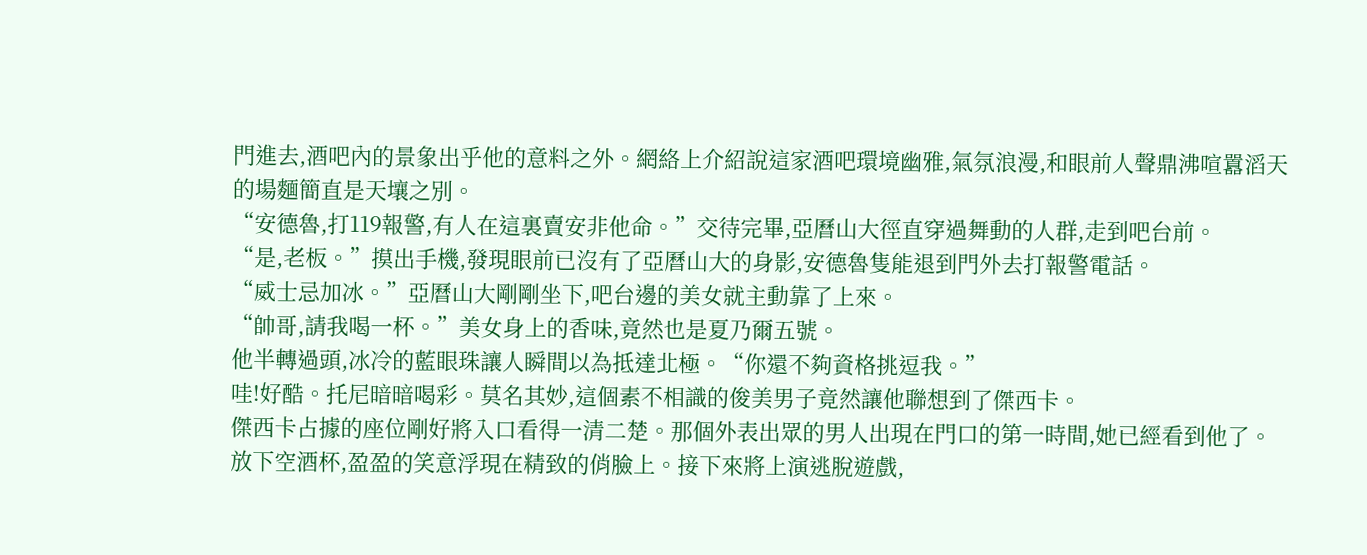門進去,酒吧內的景象出乎他的意料之外。網絡上介紹說這家酒吧環境幽雅,氣氛浪漫,和眼前人聲鼎沸喧囂滔天的場麵簡直是天壤之別。
“安德魯,打119報警,有人在這裏賣安非他命。”交待完畢,亞曆山大徑直穿過舞動的人群,走到吧台前。
“是,老板。”摸出手機,發現眼前已沒有了亞曆山大的身影,安德魯隻能退到門外去打報警電話。
“威士忌加冰。”亞曆山大剛剛坐下,吧台邊的美女就主動靠了上來。
“帥哥,請我喝一杯。”美女身上的香味,竟然也是夏乃爾五號。
他半轉過頭,冰冷的藍眼珠讓人瞬間以為抵達北極。“你還不夠資格挑逗我。”
哇!好酷。托尼暗暗喝彩。莫名其妙,這個素不相識的俊美男子竟然讓他聯想到了傑西卡。
傑西卡占據的座位剛好將入口看得一清二楚。那個外表出眾的男人出現在門口的第一時間,她已經看到他了。
放下空酒杯,盈盈的笑意浮現在精致的俏臉上。接下來將上演逃脫遊戲,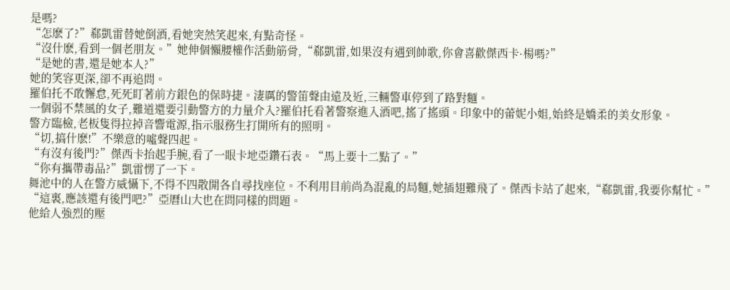是嗎?
“怎麽了?”郗凱雷替她倒酒,看她突然笑起來,有點奇怪。
“沒什麽,看到一個老朋友。”她伸個懶腰權作活動筋骨,“郗凱雷,如果沒有遇到帥歌,你會喜歡傑西卡·楊嗎?”
“是她的書,還是她本人?”
她的笑容更深,卻不再追問。
羅伯托不敢懈怠,死死盯著前方銀色的保時捷。淒厲的警笛聲由遠及近,三輛警車停到了路對麵。
一個弱不禁風的女子,難道還要引動警方的力量介入?羅伯托看著警察進入酒吧,搖了搖頭。印象中的蕾妮小姐,始終是嬌柔的美女形象。
警方臨檢,老板隻得拉掉音響電源,指示服務生打開所有的照明。
“切,搞什麽!”不樂意的噓聲四起。
“有沒有後門?”傑西卡抬起手腕,看了一眼卡地亞鑽石表。“馬上要十二點了。”
“你有攜帶毒品?”凱雷愣了一下。
舞池中的人在警方威懾下,不得不四散開各自尋找座位。不利用目前尚為混亂的局麵,她插翅難飛了。傑西卡站了起來,“郗凱雷,我要你幫忙。”
“這裏,應該還有後門吧?”亞曆山大也在問同樣的問題。
他給人強烈的壓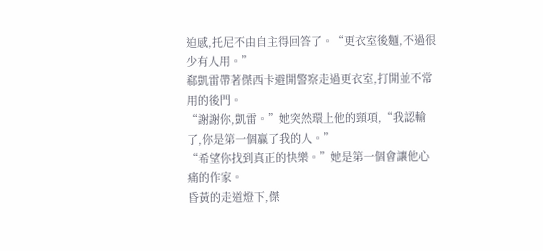迫感,托尼不由自主得回答了。“更衣室後麵,不過很少有人用。”
郗凱雷帶著傑西卡避開警察走過更衣室,打開並不常用的後門。
“謝謝你,凱雷。”她突然環上他的頸項,“我認輸了,你是第一個贏了我的人。”
“希望你找到真正的快樂。”她是第一個會讓他心痛的作家。
昏黃的走道燈下,傑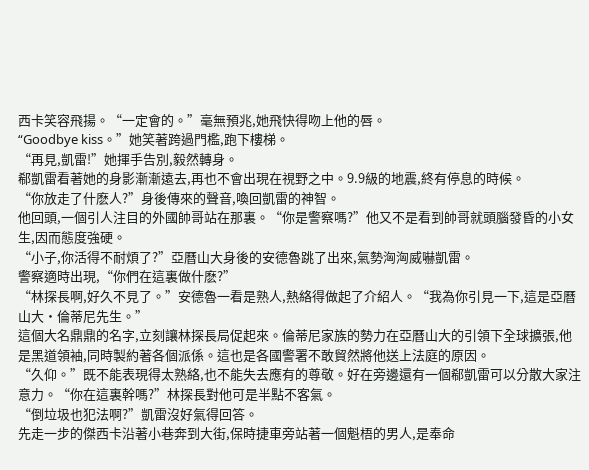西卡笑容飛揚。“一定會的。”毫無預兆,她飛快得吻上他的唇。
“Goodbye kiss。”她笑著跨過門檻,跑下樓梯。
“再見,凱雷!”她揮手告別,毅然轉身。
郗凱雷看著她的身影漸漸遠去,再也不會出現在視野之中。9.9級的地震,終有停息的時候。
“你放走了什麽人?”身後傳來的聲音,喚回凱雷的神智。
他回頭,一個引人注目的外國帥哥站在那裏。“你是警察嗎?”他又不是看到帥哥就頭腦發昏的小女生,因而態度強硬。
“小子,你活得不耐煩了?”亞曆山大身後的安德魯跳了出來,氣勢洶洶威嚇凱雷。
警察適時出現,“你們在這裏做什麽?”
“林探長啊,好久不見了。”安德魯一看是熟人,熱絡得做起了介紹人。“我為你引見一下,這是亞曆山大·倫蒂尼先生。”
這個大名鼎鼎的名字,立刻讓林探長局促起來。倫蒂尼家族的勢力在亞曆山大的引領下全球擴張,他是黑道領袖,同時製約著各個派係。這也是各國警署不敢貿然將他送上法庭的原因。
“久仰。”既不能表現得太熟絡,也不能失去應有的尊敬。好在旁邊還有一個郗凱雷可以分散大家注意力。“你在這裏幹嗎?”林探長對他可是半點不客氣。
“倒垃圾也犯法啊?”凱雷沒好氣得回答。
先走一步的傑西卡沿著小巷奔到大街,保時捷車旁站著一個魁梧的男人,是奉命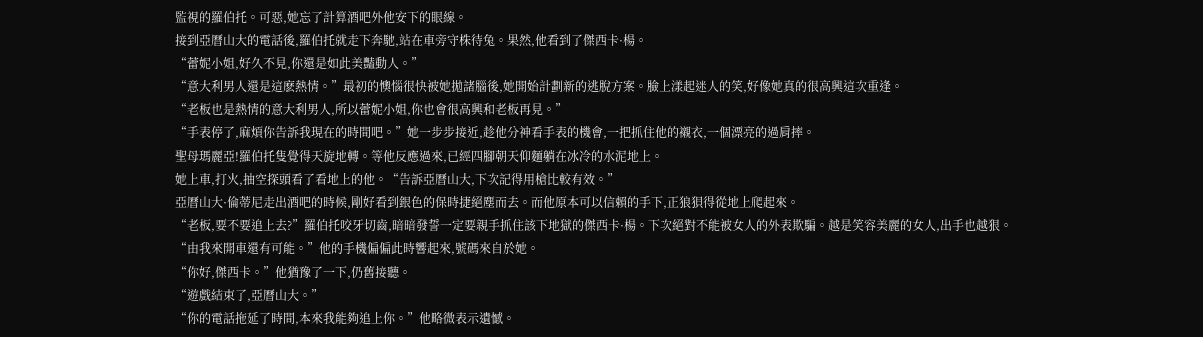監視的羅伯托。可惡,她忘了計算酒吧外他安下的眼線。
接到亞曆山大的電話後,羅伯托就走下奔馳,站在車旁守株待兔。果然,他看到了傑西卡·楊。
“蕾妮小姐,好久不見,你還是如此美豔動人。”
“意大利男人還是這麽熱情。”最初的懊惱很快被她拋諸腦後,她開始計劃新的逃脫方案。臉上漾起迷人的笑,好像她真的很高興這次重逢。
“老板也是熱情的意大利男人,所以蕾妮小姐,你也會很高興和老板再見。”
“手表停了,麻煩你告訴我現在的時間吧。”她一步步接近,趁他分神看手表的機會,一把抓住他的襯衣,一個漂亮的過肩摔。
聖母瑪麗亞!羅伯托隻覺得天旋地轉。等他反應過來,已經四腳朝天仰麵躺在冰冷的水泥地上。
她上車,打火,抽空探頭看了看地上的他。“告訴亞曆山大,下次記得用槍比較有效。”
亞曆山大·倫蒂尼走出酒吧的時候,剛好看到銀色的保時捷絕塵而去。而他原本可以信賴的手下,正狼狽得從地上爬起來。
“老板,要不要追上去?”羅伯托咬牙切齒,暗暗發誓一定要親手抓住該下地獄的傑西卡·楊。下次絕對不能被女人的外表欺騙。越是笑容美麗的女人,出手也越狠。
“由我來開車還有可能。”他的手機偏偏此時響起來,號碼來自於她。
“你好,傑西卡。”他猶豫了一下,仍舊接聽。
“遊戲結束了,亞曆山大。”
“你的電話拖延了時間,本來我能夠追上你。”他略微表示遺憾。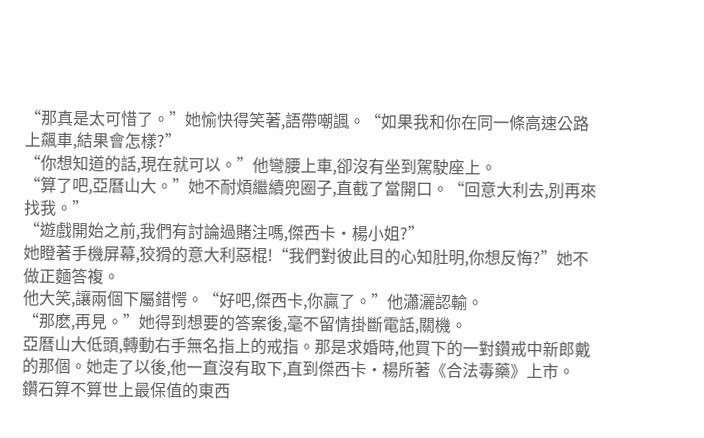“那真是太可惜了。”她愉快得笑著,語帶嘲諷。“如果我和你在同一條高速公路上飆車,結果會怎樣?”
“你想知道的話,現在就可以。”他彎腰上車,卻沒有坐到駕駛座上。
“算了吧,亞曆山大。”她不耐煩繼續兜圈子,直截了當開口。“回意大利去,別再來找我。”
“遊戲開始之前,我們有討論過賭注嗎,傑西卡·楊小姐?”
她瞪著手機屏幕,狡猾的意大利惡棍!“我們對彼此目的心知肚明,你想反悔?”她不做正麵答複。
他大笑,讓兩個下屬錯愕。“好吧,傑西卡,你贏了。”他瀟灑認輸。
“那麽,再見。”她得到想要的答案後,毫不留情掛斷電話,關機。
亞曆山大低頭,轉動右手無名指上的戒指。那是求婚時,他買下的一對鑽戒中新郎戴的那個。她走了以後,他一直沒有取下,直到傑西卡·楊所著《合法毒藥》上市。
鑽石算不算世上最保值的東西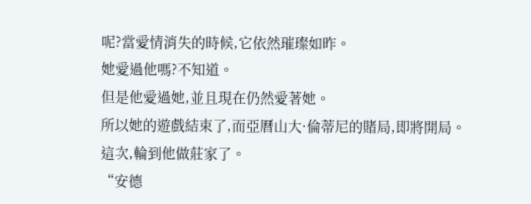呢?當愛情消失的時候,它依然璀璨如昨。
她愛過他嗎?不知道。
但是他愛過她,並且現在仍然愛著她。
所以她的遊戲結束了,而亞曆山大·倫蒂尼的賭局,即將開局。
這次,輪到他做莊家了。
“安德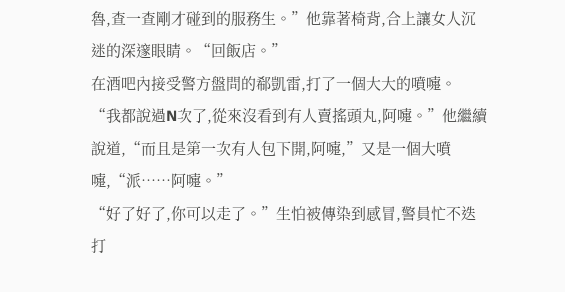魯,查一查剛才碰到的服務生。”他靠著椅背,合上讓女人沉迷的深邃眼睛。“回飯店。”
在酒吧內接受警方盤問的郗凱雷,打了一個大大的噴嚏。
“我都說過N次了,從來沒看到有人賣搖頭丸,阿嚏。”他繼續說道,“而且是第一次有人包下開,阿嚏,”又是一個大噴嚏,“派……阿嚏。”
“好了好了,你可以走了。”生怕被傳染到感冒,警員忙不迭打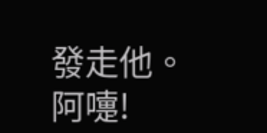發走他。
阿嚏!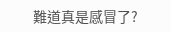難道真是感冒了?